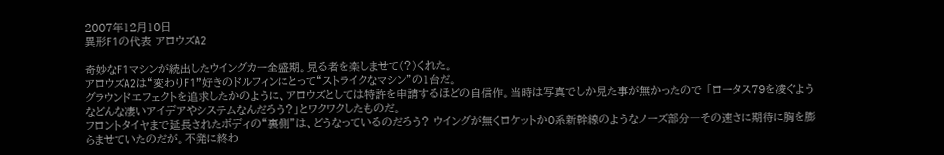2007年12月10日
異形F1の代表 アロウズA2

奇妙なF1マシンが続出したウイングカー全盛期。見る者を楽しませて(?)くれた。
アロウズA2は“変わりF1”好きのドルフィンにとって“ストライクなマシン”の1台だ。
グラウンドエフェクトを追求したかのように、アロウズとしては特許を申請するほどの自信作。当時は写真でしか見た事が無かったので 「ロータス79を凌ぐようなどんな凄いアイデアやシステムなんだろう?」とワクワクしたものだ。
フロントタイヤまで延長されたボディの“裏側”は、どうなっているのだろう? ウイングが無くロケットか0系新幹線のようなノーズ部分―その速さに期待に胸を膨らませていたのだが。不発に終わ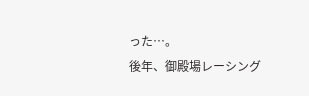った…。
後年、御殿場レーシング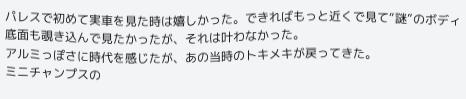パレスで初めて実車を見た時は嬉しかった。できればもっと近くで見て“謎”のボディ底面も覗き込んで見たかったが、それは叶わなかった。
アルミっぽさに時代を感じたが、あの当時のトキメキが戻ってきた。
ミニチャンプスの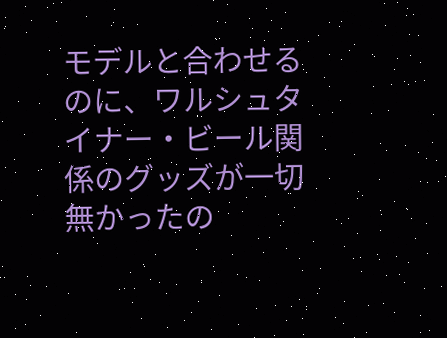モデルと合わせるのに、ワルシュタイナー・ビール関係のグッズが一切無かったの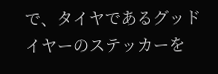で、タイヤであるグッドイヤーのステッカーを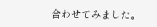合わせてみました。